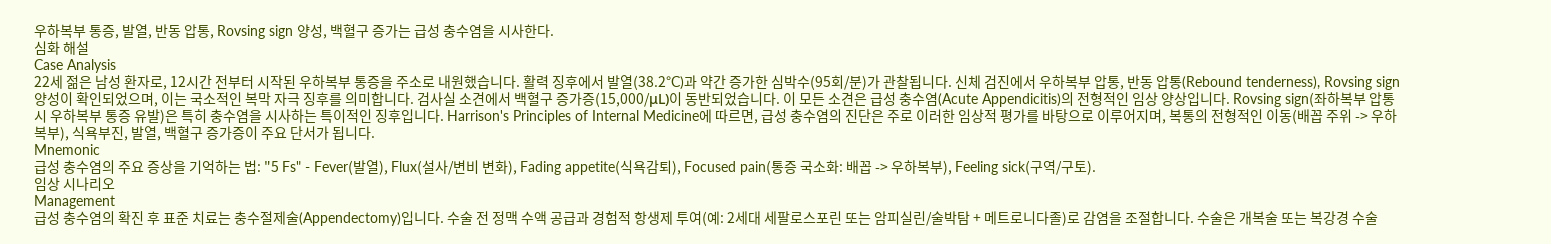우하복부 통증, 발열, 반동 압통, Rovsing sign 양성, 백혈구 증가는 급성 충수염을 시사한다.
심화 해설
Case Analysis
22세 젊은 남성 환자로, 12시간 전부터 시작된 우하복부 통증을 주소로 내원했습니다. 활력 징후에서 발열(38.2°C)과 약간 증가한 심박수(95회/분)가 관찰됩니다. 신체 검진에서 우하복부 압통, 반동 압통(Rebound tenderness), Rovsing sign 양성이 확인되었으며, 이는 국소적인 복막 자극 징후를 의미합니다. 검사실 소견에서 백혈구 증가증(15,000/μL)이 동반되었습니다. 이 모든 소견은 급성 충수염(Acute Appendicitis)의 전형적인 임상 양상입니다. Rovsing sign(좌하복부 압통 시 우하복부 통증 유발)은 특히 충수염을 시사하는 특이적인 징후입니다. Harrison's Principles of Internal Medicine에 따르면, 급성 충수염의 진단은 주로 이러한 임상적 평가를 바탕으로 이루어지며, 복통의 전형적인 이동(배꼽 주위 -> 우하복부), 식욕부진, 발열, 백혈구 증가증이 주요 단서가 됩니다.
Mnemonic
급성 충수염의 주요 증상을 기억하는 법: "5 Fs" - Fever(발열), Flux(설사/변비 변화), Fading appetite(식욕감퇴), Focused pain(통증 국소화: 배꼽 -> 우하복부), Feeling sick(구역/구토).
임상 시나리오
Management
급성 충수염의 확진 후 표준 치료는 충수절제술(Appendectomy)입니다. 수술 전 정맥 수액 공급과 경험적 항생제 투여(예: 2세대 세팔로스포린 또는 암피실린/술박탐 + 메트로니다졸)로 감염을 조절합니다. 수술은 개복술 또는 복강경 수술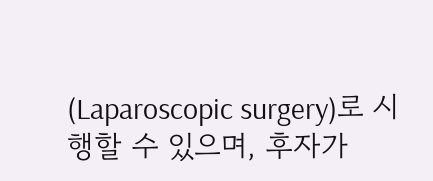(Laparoscopic surgery)로 시행할 수 있으며, 후자가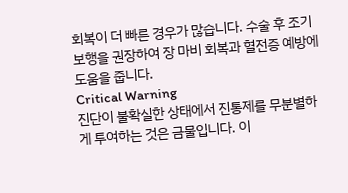회복이 더 빠른 경우가 많습니다. 수술 후 조기 보행을 권장하여 장 마비 회복과 혈전증 예방에 도움을 줍니다.
Critical Warning
진단이 불확실한 상태에서 진통제를 무분별하게 투여하는 것은 금물입니다. 이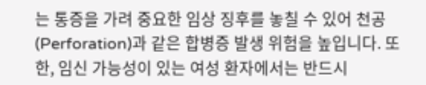는 통증을 가려 중요한 임상 징후를 놓칠 수 있어 천공(Perforation)과 같은 합병증 발생 위험을 높입니다. 또한, 임신 가능성이 있는 여성 환자에서는 반드시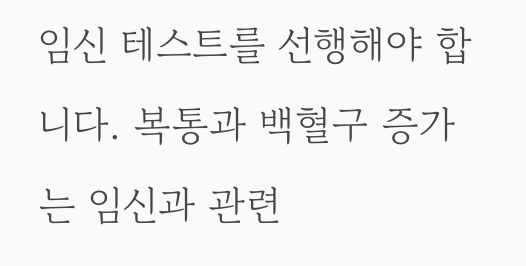임신 테스트를 선행해야 합니다. 복통과 백혈구 증가는 임신과 관련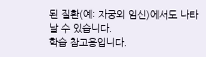된 질환(예: 자궁외 임신)에서도 나타날 수 있습니다.
학습 참고용입니다.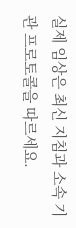실제 임상은 최신 지침과 소속 기관 프로토콜을 따르세요.